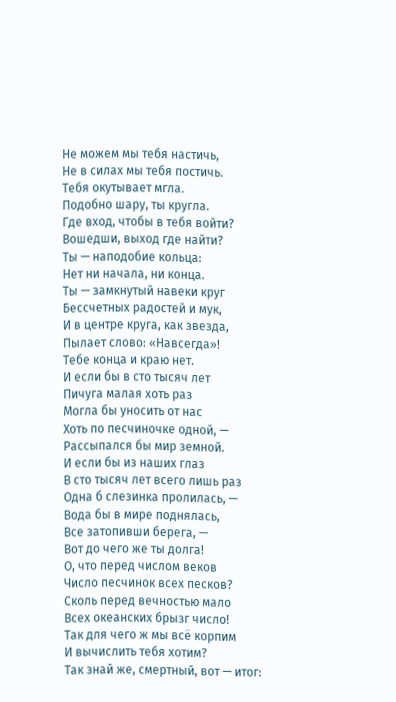Не можем мы тебя настичь,
Не в силах мы тебя постичь.
Тебя окутывает мгла.
Подобно шару, ты кругла.
Где вход, чтобы в тебя войти?
Вошедши, выход где найти?
Ты — наподобие кольца:
Нет ни начала, ни конца.
Ты — замкнутый навеки круг
Бессчетных радостей и мук,
И в центре круга, как звезда,
Пылает слово: «Навсегда»!
Тебе конца и краю нет.
И если бы в сто тысяч лет
Пичуга малая хоть раз
Могла бы уносить от нас
Хоть по песчиночке одной, —
Рассыпался бы мир земной.
И если бы из наших глаз
В сто тысяч лет всего лишь раз
Одна б слезинка пролилась, —
Вода бы в мире поднялась,
Все затопивши берега, —
Вот до чего же ты долга!
О, что перед числом веков
Число песчинок всех песков?
Сколь перед вечностью мало
Всех океанских брызг число!
Так для чего ж мы всё корпим
И вычислить тебя хотим?
Так знай же, смертный, вот — итог: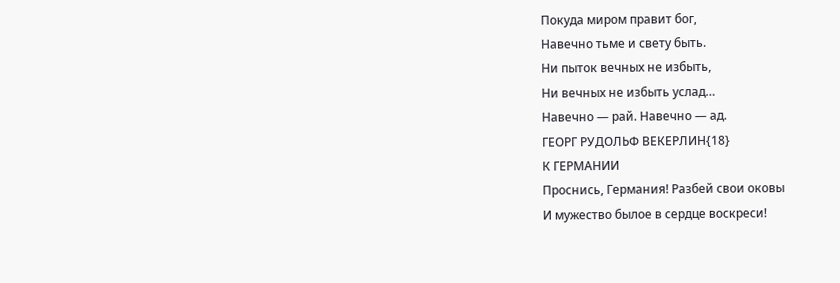Покуда миром правит бог,
Навечно тьме и свету быть.
Ни пыток вечных не избыть,
Ни вечных не избыть услад…
Навечно — рай. Навечно — ад.
ГЕОРГ РУДОЛЬФ ВЕКЕРЛИН{18}
К ГЕРМАНИИ
Проснись, Германия! Разбей свои оковы
И мужество былое в сердце воскреси!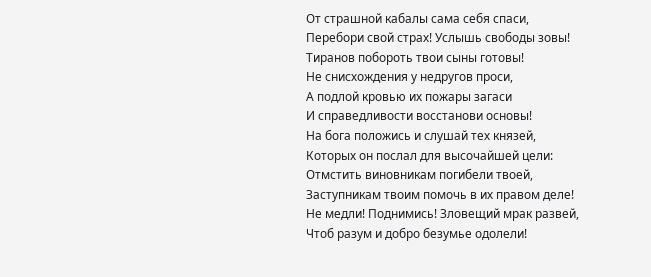От страшной кабалы сама себя спаси,
Перебори свой страх! Услышь свободы зовы!
Тиранов побороть твои сыны готовы!
Не снисхождения у недругов проси,
А подлой кровью их пожары загаси
И справедливости восстанови основы!
На бога положись и слушай тех князей,
Которых он послал для высочайшей цели:
Отмстить виновникам погибели твоей,
Заступникам твоим помочь в их правом деле!
Не медли! Поднимись! Зловещий мрак развей,
Чтоб разум и добро безумье одолели!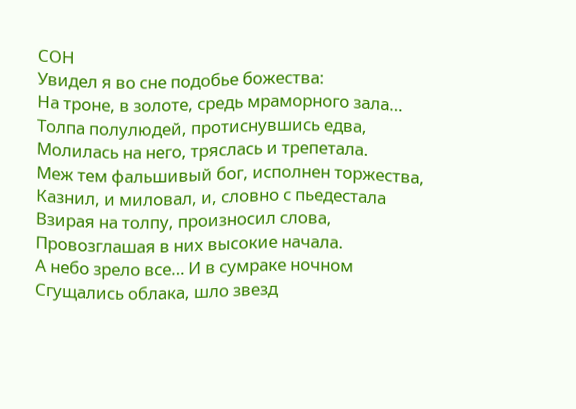СОН
Увидел я во сне подобье божества:
На троне, в золоте, средь мраморного зала…
Толпа полулюдей, протиснувшись едва,
Молилась на него, тряслась и трепетала.
Меж тем фальшивый бог, исполнен торжества,
Казнил, и миловал, и, словно с пьедестала
Взирая на толпу, произносил слова,
Провозглашая в них высокие начала.
А небо зрело все… И в сумраке ночном
Сгущались облака, шло звезд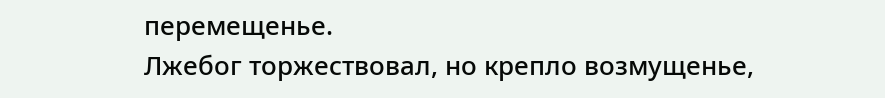перемещенье.
Лжебог торжествовал, но крепло возмущенье,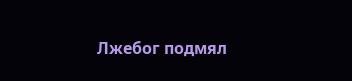Лжебог подмял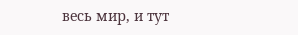весь мир, и тут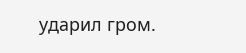ударил гром.